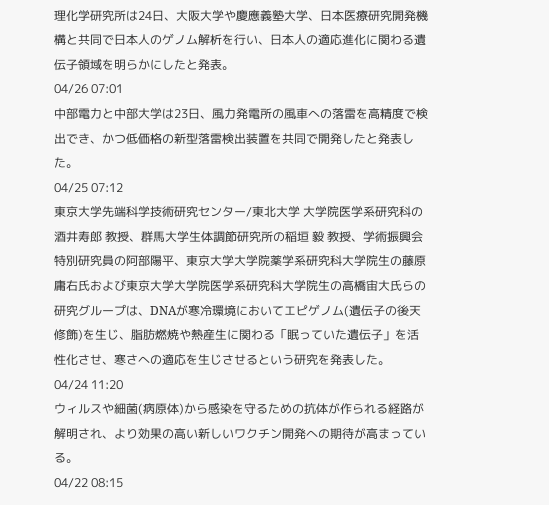理化学研究所は24日、大阪大学や慶應義塾大学、日本医療研究開発機構と共同で日本人のゲノム解析を行い、日本人の適応進化に関わる遺伝子領域を明らかにしたと発表。
04/26 07:01
中部電力と中部大学は23日、風力発電所の風車への落雷を高精度で検出でき、かつ低価格の新型落雷検出装置を共同で開発したと発表した。
04/25 07:12
東京大学先端科学技術研究センター/東北大学 大学院医学系研究科の酒井寿郎 教授、群馬大学生体調節研究所の稲垣 毅 教授、学術振興会特別研究員の阿部陽平、東京大学大学院薬学系研究科大学院生の藤原庸右氏および東京大学大学院医学系研究科大学院生の高橋宙大氏らの研究グループは、DNAが寒冷環境においてエピゲノム(遺伝子の後天修飾)を生じ、脂肪燃焼や熱産生に関わる「眠っていた遺伝子」を活性化させ、寒さへの適応を生じさせるという研究を発表した。
04/24 11:20
ウィルスや細菌(病原体)から感染を守るための抗体が作られる経路が解明され、より効果の高い新しいワクチン開発への期待が高まっている。
04/22 08:15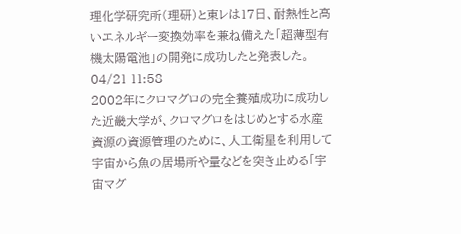理化学研究所(理研)と東レは17日、耐熱性と高いエネルギー変換効率を兼ね備えた「超薄型有機太陽電池」の開発に成功したと発表した。
04/21 11:58
2002年にクロマグロの完全養殖成功に成功した近畿大学が、クロマグロをはじめとする水産資源の資源管理のために、人工衛星を利用して宇宙から魚の居場所や量などを突き止める「宇宙マグ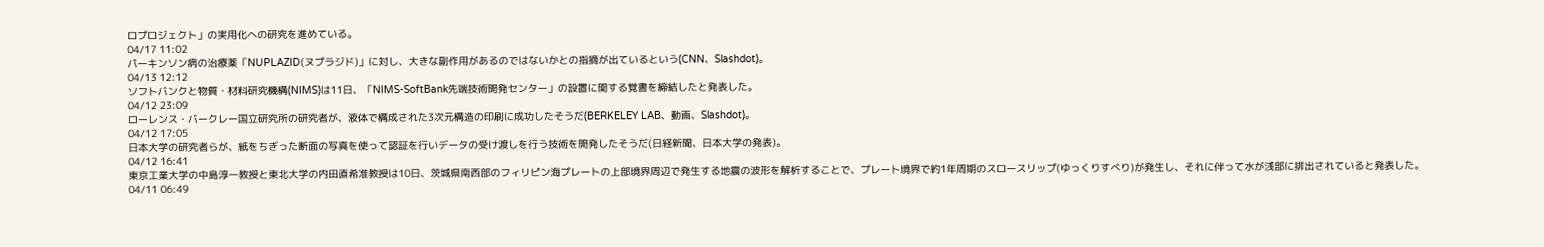ロプロジェクト」の実用化への研究を進めている。
04/17 11:02
パーキンソン病の治療薬「NUPLAZID(ヌプラジド)」に対し、大きな副作用があるのではないかとの指摘が出ているという(CNN、Slashdot)。
04/13 12:12
ソフトバンクと物質・材料研究機構(NIMS)は11日、「NIMS-SoftBank先端技術開発センター」の設置に関する覚書を締結したと発表した。
04/12 23:09
ローレンス・バークレー国立研究所の研究者が、液体で構成された3次元構造の印刷に成功したそうだ(BERKELEY LAB、動画、Slashdot)。
04/12 17:05
日本大学の研究者らが、紙をちぎった断面の写真を使って認証を行いデータの受け渡しを行う技術を開発したそうだ(日経新聞、日本大学の発表)。
04/12 16:41
東京工業大学の中島淳一教授と東北大学の内田直希准教授は10日、茨城県南西部のフィリピン海プレートの上部境界周辺で発生する地震の波形を解析することで、プレート境界で約1年周期のスロースリップ(ゆっくりすべり)が発生し、それに伴って水が浅部に排出されていると発表した。
04/11 06:49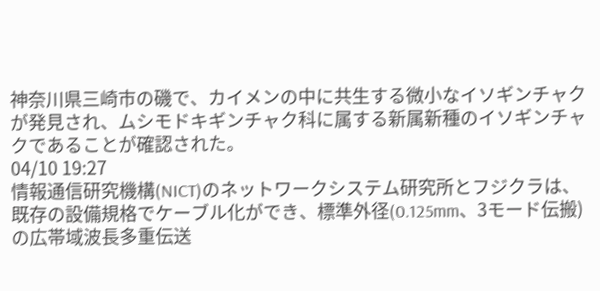神奈川県三崎市の磯で、カイメンの中に共生する微小なイソギンチャクが発見され、ムシモドキギンチャク科に属する新属新種のイソギンチャクであることが確認された。
04/10 19:27
情報通信研究機構(NICT)のネットワークシステム研究所とフジクラは、既存の設備規格でケーブル化ができ、標準外径(0.125mm、3モード伝搬)の広帯域波長多重伝送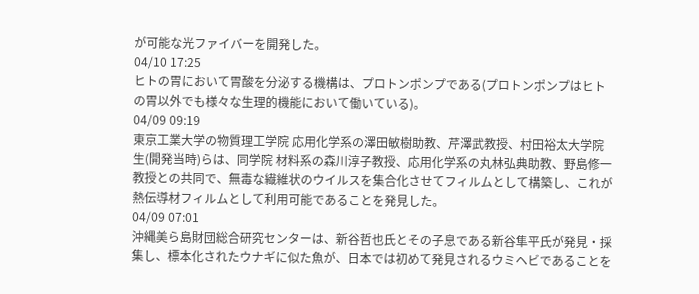が可能な光ファイバーを開発した。
04/10 17:25
ヒトの胃において胃酸を分泌する機構は、プロトンポンプである(プロトンポンプはヒトの胃以外でも様々な生理的機能において働いている)。
04/09 09:19
東京工業大学の物質理工学院 応用化学系の澤田敏樹助教、芹澤武教授、村田裕太大学院生(開発当時)らは、同学院 材料系の森川淳子教授、応用化学系の丸林弘典助教、野島修一教授との共同で、無毒な繊維状のウイルスを集合化させてフィルムとして構築し、これが熱伝導材フィルムとして利用可能であることを発見した。
04/09 07:01
沖縄美ら島財団総合研究センターは、新谷哲也氏とその子息である新谷隼平氏が発見・採集し、標本化されたウナギに似た魚が、日本では初めて発見されるウミヘビであることを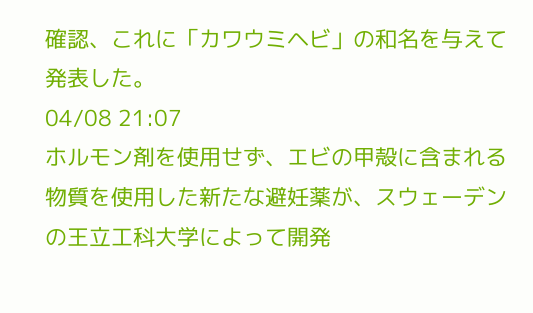確認、これに「カワウミヘビ」の和名を与えて発表した。
04/08 21:07
ホルモン剤を使用せず、エビの甲殻に含まれる物質を使用した新たな避妊薬が、スウェーデンの王立工科大学によって開発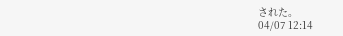された。
04/07 12:14